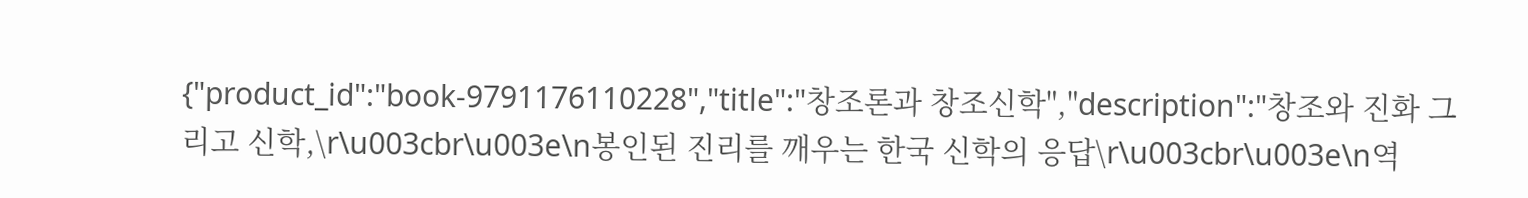{"product_id":"book-9791176110228","title":"창조론과 창조신학","description":"창조와 진화 그리고 신학,\r\u003cbr\u003e\n봉인된 진리를 깨우는 한국 신학의 응답\r\u003cbr\u003e\n역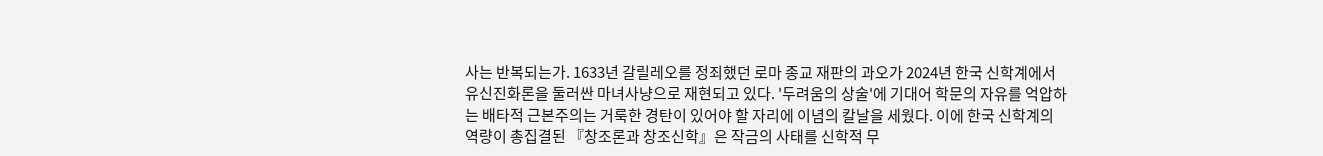사는 반복되는가. 1633년 갈릴레오를 정죄했던 로마 종교 재판의 과오가 2024년 한국 신학계에서 유신진화론을 둘러싼 마녀사냥으로 재현되고 있다. '두려움의 상술'에 기대어 학문의 자유를 억압하는 배타적 근본주의는 거룩한 경탄이 있어야 할 자리에 이념의 칼날을 세웠다. 이에 한국 신학계의 역량이 총집결된 『창조론과 창조신학』은 작금의 사태를 신학적 무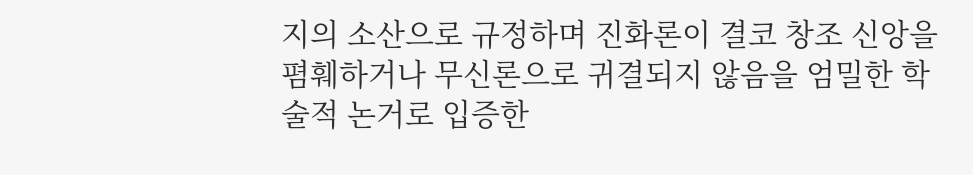지의 소산으로 규정하며 진화론이 결코 창조 신앙을 폄훼하거나 무신론으로 귀결되지 않음을 엄밀한 학술적 논거로 입증한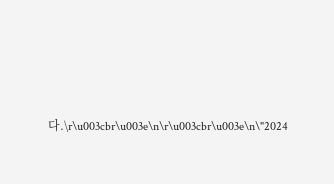다.\r\u003cbr\u003e\n\r\u003cbr\u003e\n\"2024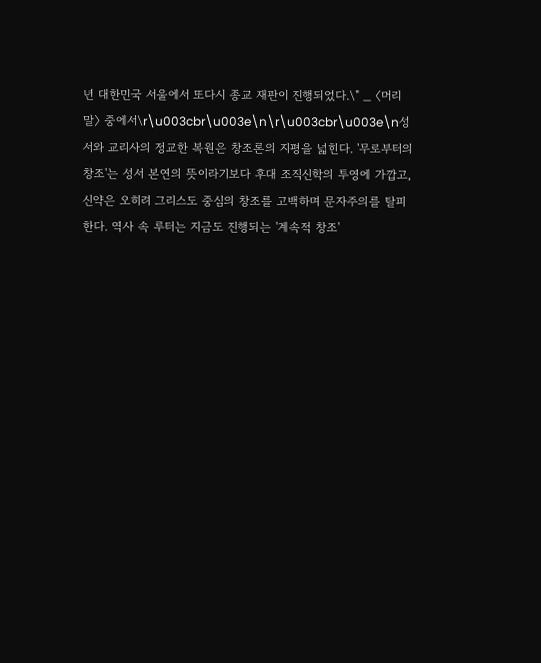년 대한민국 서울에서 또다시 종교 재판이 진행되었다.\" _ 〈머리말〉 중에서\r\u003cbr\u003e\n\r\u003cbr\u003e\n성서와 교리사의 정교한 복원은 창조론의 지평을 넓힌다. '무로부터의 창조'는 성서 본연의 뜻이라기보다 후대 조직신학의 투영에 가깝고, 신약은 오히려 그리스도 중심의 창조를 고백하며 문자주의를 탈피한다. 역사 속 루터는 지금도 진행되는 '계속적 창조'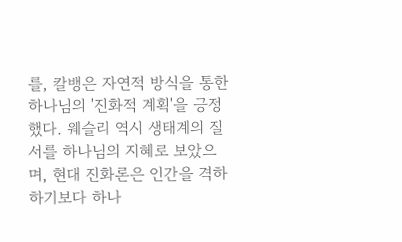를, 칼뱅은 자연적 방식을 통한 하나님의 '진화적 계획'을 긍정했다. 웨슬리 역시 생태계의 질서를 하나님의 지혜로 보았으며, 현대 진화론은 인간을 격하하기보다 하나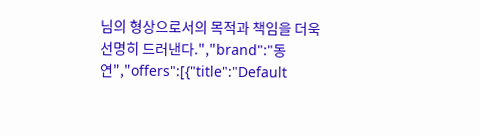님의 형상으로서의 목적과 책임을 더욱 선명히 드러낸다.","brand":"동연","offers":[{"title":"Default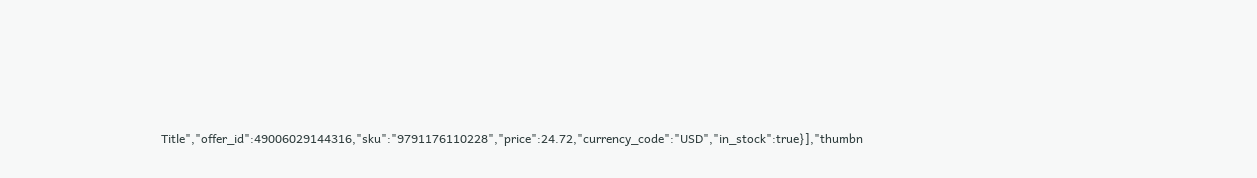Title","offer_id":49006029144316,"sku":"9791176110228","price":24.72,"currency_code":"USD","in_stock":true}],"thumbn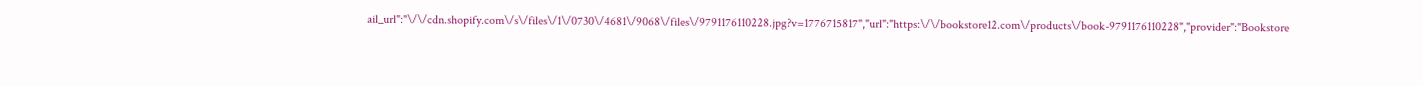ail_url":"\/\/cdn.shopify.com\/s\/files\/1\/0730\/4681\/9068\/files\/9791176110228.jpg?v=1776715817","url":"https:\/\/bookstore12.com\/products\/book-9791176110228","provider":"Bookstore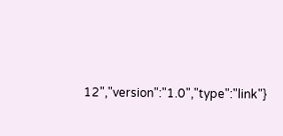12","version":"1.0","type":"link"}